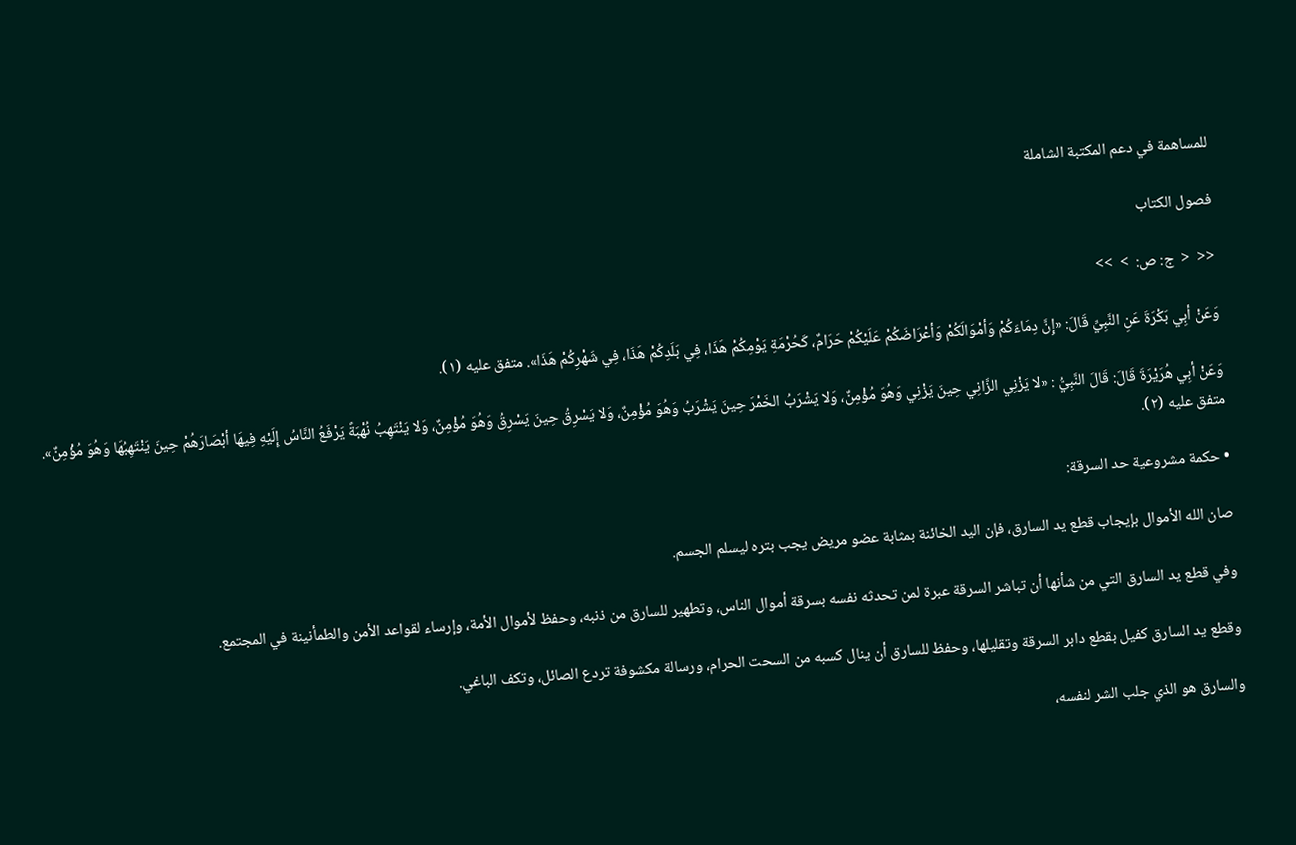للمساهمة في دعم المكتبة الشاملة

فصول الكتاب

<<  <  ج: ص:  >  >>

وَعَنْ أبِي بَكْرَةَ عَنِ النَّبِيِّ قَالَ: «إِنَّ دِمَاءَكُمْ وَأمْوَالَكُمْ وَأعْرَاضَكُمْ عَلَيْكُمْ حَرَامٌ، كَحُرْمَةِ يَوْمِكُمْ هَذَا، فِي بَلَدِكُمْ هَذَا، فِي شَهْرِكُمْ هَذَا». متفق عليه (١).

وَعَنْ أبِي هُرَيْرَةَ قَالَ: قَالَ النَّبِيُّ : «لا يَزْنِي الزَّانِي حِينَ يَزْنِي وَهُوَ مُؤْمِنٌ، وَلا يَشْرَبُ الخَمْرَ حِينَ يَشْرَبُ وَهُوَ مُؤْمِنٌ، وَلا يَسْرِقُ حِينَ يَسْرِقُ وَهُوَ مُؤْمِنٌ، وَلا يَنْتَهِبُ نُهْبَةً يَرْفَعُ النَّاسُ إِلَيْهِ فِيهَا أبْصَارَهُمْ حِينَ يَنْتَهِبُهَا وَهُوَ مُؤْمِنٌ». متفق عليه (٢).

• حكمة مشروعية حد السرقة:

صان الله الأموال بإيجاب قطع يد السارق، فإن اليد الخائنة بمثابة عضو مريض يجب بتره ليسلم الجسم.

وفي قطع يد السارق التي من شأنها أن تباشر السرقة عبرة لمن تحدثه نفسه بسرقة أموال الناس، وتطهير للسارق من ذنبه، وحفظ لأموال الأمة، وإرساء لقواعد الأمن والطمأنينة في المجتمع.

وقطع يد السارق كفيل بقطع دابر السرقة وتقليلها، وحفظ للسارق أن ينال كسبه من السحت الحرام، ورسالة مكشوفة تردع الصائل، وتكف الباغي.

والسارق هو الذي جلب الشر لنفسه،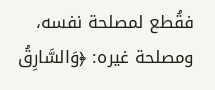فقُطع لمصلحة نفسه، ومصلحة غيره: ﴿وَالسَّارِقُ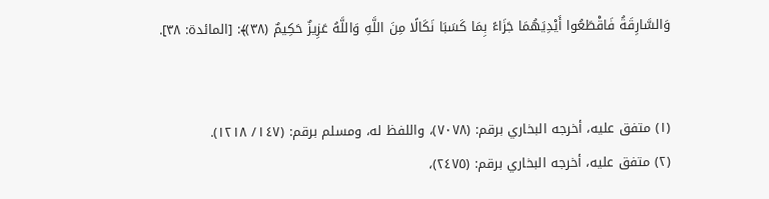وَالسَّارِقَةُ فَاقْطَعُوا أَيْدِيَهُمَا جَزَاءً بِمَا كَسَبَا نَكَالًا مِنَ اللَّهِ وَاللَّهُ عَزِيزٌ حَكِيمٌ (٣٨)﴾: [المائدة: ٣٨].


(١) متفق عليه، أخرجه البخاري برقم: (٧٠٧٨)، واللفظ له، ومسلم برقم: (١٤٧/ ١٢١٨).
(٢) متفق عليه، أخرجه البخاري برقم: (٢٤٧٥)،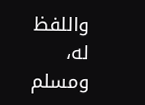واللفظ له، ومسلم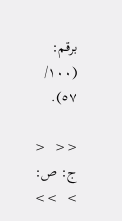برقم: (١٠٠/ ٥٧).

<<  <  ج: ص:  >  >>